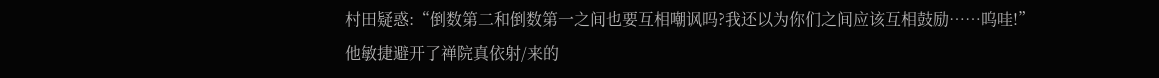村田疑惑:“倒数第二和倒数第一之间也要互相嘲讽吗?我还以为你们之间应该互相鼓励……呜哇!”
他敏捷避开了禅院真依射/来的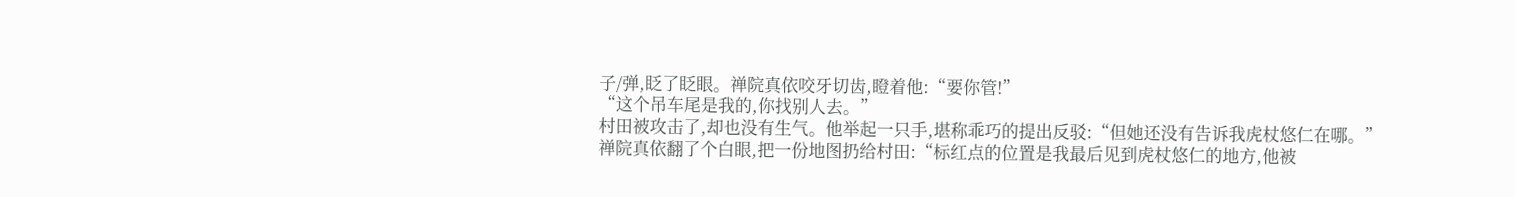子/弹,眨了眨眼。禅院真依咬牙切齿,瞪着他:“要你管!”
“这个吊车尾是我的,你找别人去。”
村田被攻击了,却也没有生气。他举起一只手,堪称乖巧的提出反驳:“但她还没有告诉我虎杖悠仁在哪。”
禅院真依翻了个白眼,把一份地图扔给村田:“标红点的位置是我最后见到虎杖悠仁的地方,他被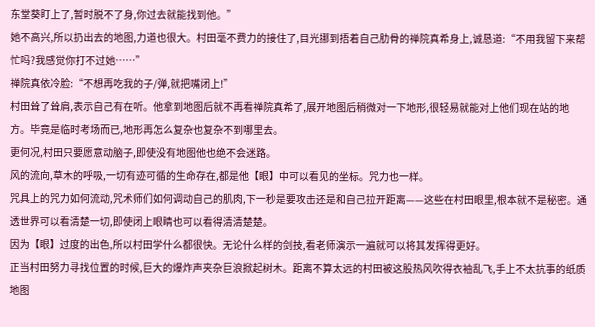东堂葵盯上了,暂时脱不了身,你过去就能找到他。”
她不高兴,所以扔出去的地图,力道也很大。村田毫不费力的接住了,目光挪到捂着自己肋骨的禅院真希身上,诚恳道:“不用我留下来帮忙吗?我感觉你打不过她……”
禅院真依冷脸:“不想再吃我的子/弹,就把嘴闭上!”
村田耸了耸肩,表示自己有在听。他拿到地图后就不再看禅院真希了,展开地图后稍微对一下地形,很轻易就能对上他们现在站的地方。毕竟是临时考场而已,地形再怎么复杂也复杂不到哪里去。
更何况,村田只要愿意动脑子,即使没有地图他也绝不会迷路。
风的流向,草木的呼吸,一切有迹可循的生命存在,都是他【眼】中可以看见的坐标。咒力也一样。
咒具上的咒力如何流动,咒术师们如何调动自己的肌肉,下一秒是要攻击还是和自己拉开距离——这些在村田眼里,根本就不是秘密。通透世界可以看清楚一切,即使闭上眼睛也可以看得清清楚楚。
因为【眼】过度的出色,所以村田学什么都很快。无论什么样的剑技,看老师演示一遍就可以将其发挥得更好。
正当村田努力寻找位置的时候,巨大的爆炸声夹杂巨浪掀起树木。距离不算太远的村田被这股热风吹得衣袖乱飞,手上不太抗事的纸质地图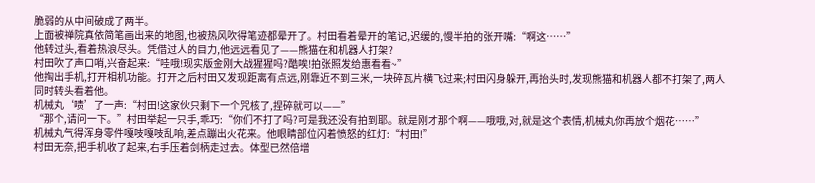脆弱的从中间破成了两半。
上面被禅院真依简笔画出来的地图,也被热风吹得笔迹都晕开了。村田看着晕开的笔记,迟缓的,慢半拍的张开嘴:“啊这……”
他转过头,看着热浪尽头。凭借过人的目力,他远远看见了——熊猫在和机器人打架?
村田吹了声口哨,兴奋起来:“哇哦!现实版金刚大战猩猩吗?酷唉!拍张照发给惠看看~”
他掏出手机,打开相机功能。打开之后村田又发现距离有点远,刚靠近不到三米,一块碎瓦片横飞过来;村田闪身躲开,再抬头时,发现熊猫和机器人都不打架了,两人同时转头看着他。
机械丸‘啧’了一声:“村田!这家伙只剩下一个咒核了,捏碎就可以——”
“那个,请问一下。”村田举起一只手,乖巧:“你们不打了吗?可是我还没有拍到耶。就是刚才那个啊——哦哦,对,就是这个表情,机械丸你再放个烟花……”
机械丸气得浑身零件嘎吱嘎吱乱响,差点蹦出火花来。他眼睛部位闪着愤怒的红灯:“村田!”
村田无奈,把手机收了起来,右手压着剑柄走过去。体型已然倍增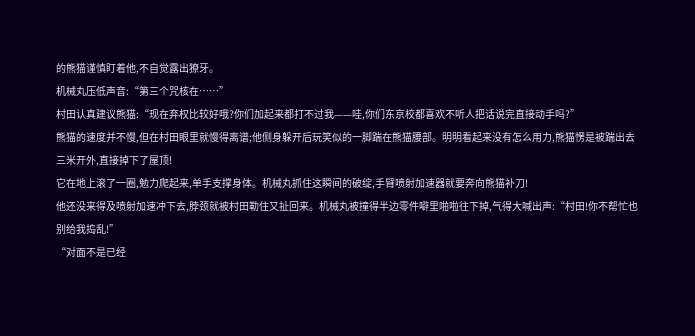的熊猫谨慎盯着他,不自觉露出獠牙。
机械丸压低声音:“第三个咒核在……”
村田认真建议熊猫:“现在弃权比较好哦?你们加起来都打不过我——哇,你们东京校都喜欢不听人把话说完直接动手吗?”
熊猫的速度并不慢,但在村田眼里就慢得离谱;他侧身躲开后玩笑似的一脚踹在熊猫腰部。明明看起来没有怎么用力,熊猫愣是被踹出去三米开外,直接掉下了屋顶!
它在地上滚了一圈,勉力爬起来,单手支撑身体。机械丸抓住这瞬间的破绽,手臂喷射加速器就要奔向熊猫补刀!
他还没来得及喷射加速冲下去,脖颈就被村田勒住又扯回来。机械丸被撞得半边零件噼里啪啦往下掉,气得大喊出声:“村田!你不帮忙也别给我捣乱!”
“对面不是已经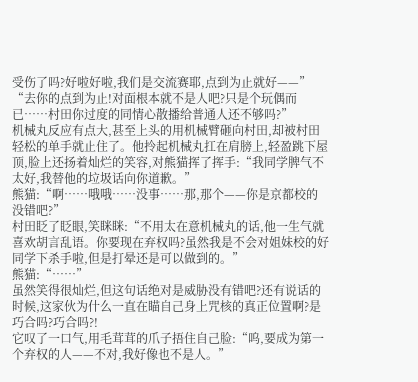受伤了吗?好啦好啦,我们是交流赛耶,点到为止就好——”
“去你的点到为止!对面根本就不是人吧?只是个玩偶而已……村田你过度的同情心散播给普通人还不够吗?”
机械丸反应有点大,甚至上头的用机械臂砸向村田,却被村田轻松的单手就止住了。他拎起机械丸扛在肩膀上,轻盈跳下屋顶,脸上还扬着灿烂的笑容,对熊猫挥了挥手:“我同学脾气不太好,我替他的垃圾话向你道歉。”
熊猫:“啊……哦哦……没事……那,那个——你是京都校的没错吧?”
村田眨了眨眼,笑眯眯:“不用太在意机械丸的话,他一生气就喜欢胡言乱语。你要现在弃权吗?虽然我是不会对姐妹校的好同学下杀手啦,但是打晕还是可以做到的。”
熊猫:“……”
虽然笑得很灿烂,但这句话绝对是威胁没有错吧?还有说话的时候,这家伙为什么一直在瞄自己身上咒核的真正位置啊?是巧合吗?巧合吗?!
它叹了一口气,用毛茸茸的爪子捂住自己脸:“呜,要成为第一个弃权的人——不对,我好像也不是人。”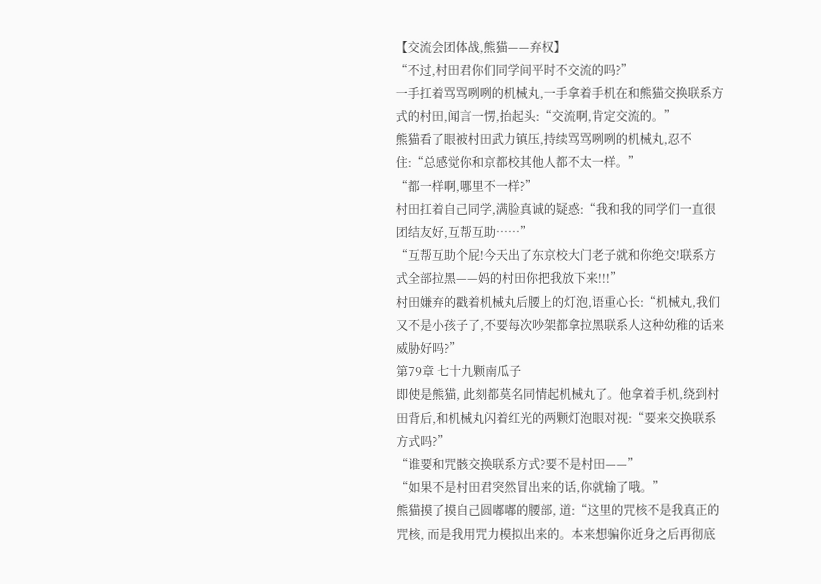【交流会团体战,熊猫——弃权】
“不过,村田君你们同学间平时不交流的吗?”
一手扛着骂骂咧咧的机械丸,一手拿着手机在和熊猫交换联系方式的村田,闻言一愣,抬起头:“交流啊,肯定交流的。”
熊猫看了眼被村田武力镇压,持续骂骂咧咧的机械丸,忍不住:“总感觉你和京都校其他人都不太一样。”
“都一样啊,哪里不一样?”
村田扛着自己同学,满脸真诚的疑惑:“我和我的同学们一直很团结友好,互帮互助……”
“互帮互助个屁!今天出了东京校大门老子就和你绝交!联系方式全部拉黑——妈的村田你把我放下来!!!”
村田嫌弃的戳着机械丸后腰上的灯泡,语重心长:“机械丸,我们又不是小孩子了,不要每次吵架都拿拉黑联系人这种幼稚的话来威胁好吗?”
第79章 七十九颗南瓜子
即使是熊猫, 此刻都莫名同情起机械丸了。他拿着手机,绕到村田背后,和机械丸闪着红光的两颗灯泡眼对视:“要来交换联系方式吗?”
“谁要和咒骸交换联系方式?要不是村田——”
“如果不是村田君突然冒出来的话,你就输了哦。”
熊猫摸了摸自己圆嘟嘟的腰部, 道:“这里的咒核不是我真正的咒核, 而是我用咒力模拟出来的。本来想骗你近身之后再彻底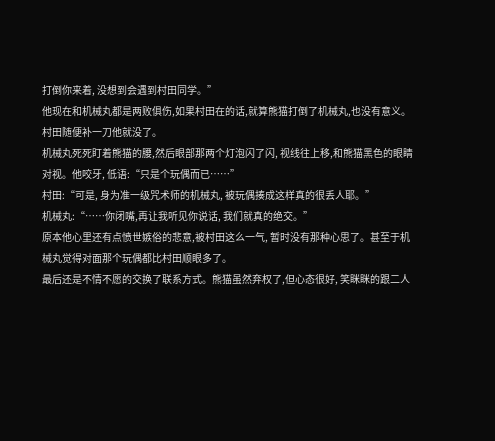打倒你来着, 没想到会遇到村田同学。”
他现在和机械丸都是两败俱伤,如果村田在的话,就算熊猫打倒了机械丸,也没有意义。村田随便补一刀他就没了。
机械丸死死盯着熊猫的腰,然后眼部那两个灯泡闪了闪, 视线往上移,和熊猫黑色的眼睛对视。他咬牙, 低语:“只是个玩偶而已……”
村田:“可是, 身为准一级咒术师的机械丸, 被玩偶揍成这样真的很丢人耶。”
机械丸:“……你闭嘴,再让我听见你说话, 我们就真的绝交。”
原本他心里还有点愤世嫉俗的悲意,被村田这么一气, 暂时没有那种心思了。甚至于机械丸觉得对面那个玩偶都比村田顺眼多了。
最后还是不情不愿的交换了联系方式。熊猫虽然弃权了,但心态很好, 笑眯眯的跟二人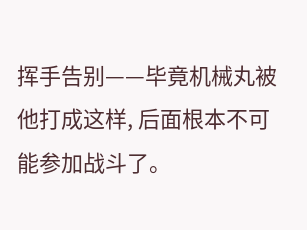挥手告别——毕竟机械丸被他打成这样, 后面根本不可能参加战斗了。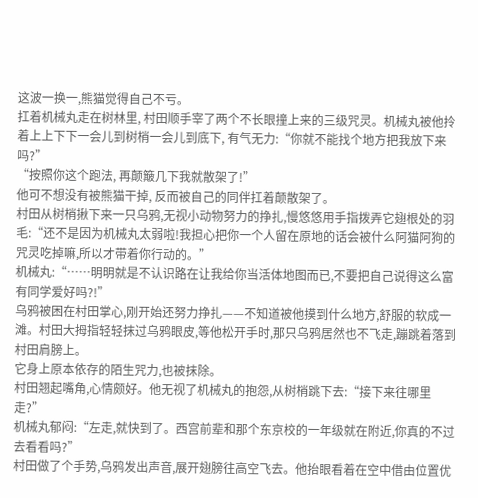这波一换一,熊猫觉得自己不亏。
扛着机械丸走在树林里, 村田顺手宰了两个不长眼撞上来的三级咒灵。机械丸被他拎着上上下下一会儿到树梢一会儿到底下, 有气无力:“你就不能找个地方把我放下来吗?”
“按照你这个跑法, 再颠簸几下我就散架了!”
他可不想没有被熊猫干掉, 反而被自己的同伴扛着颠散架了。
村田从树梢揪下来一只乌鸦,无视小动物努力的挣扎,慢悠悠用手指拨弄它翅根处的羽毛:“还不是因为机械丸太弱啦!我担心把你一个人留在原地的话会被什么阿猫阿狗的咒灵吃掉嘛,所以才带着你行动的。”
机械丸:“……明明就是不认识路在让我给你当活体地图而已,不要把自己说得这么富有同学爱好吗?!”
乌鸦被困在村田掌心,刚开始还努力挣扎——不知道被他摸到什么地方,舒服的软成一滩。村田大拇指轻轻抹过乌鸦眼皮,等他松开手时,那只乌鸦居然也不飞走,蹦跳着落到村田肩膀上。
它身上原本依存的陌生咒力,也被抹除。
村田翘起嘴角,心情颇好。他无视了机械丸的抱怨,从树梢跳下去:“接下来往哪里走?”
机械丸郁闷:“左走,就快到了。西宫前辈和那个东京校的一年级就在附近,你真的不过去看看吗?”
村田做了个手势,乌鸦发出声音,展开翅膀往高空飞去。他抬眼看着在空中借由位置优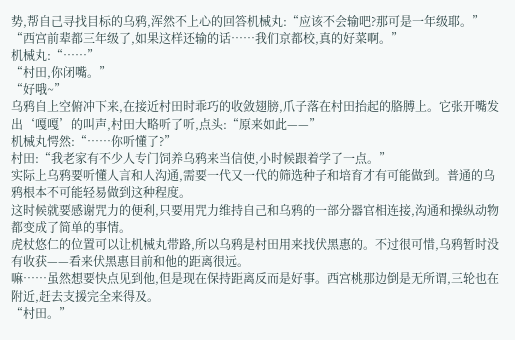势,帮自己寻找目标的乌鸦,浑然不上心的回答机械丸:“应该不会输吧?那可是一年级耶。”
“西宫前辈都三年级了,如果这样还输的话……我们京都校,真的好菜啊。”
机械丸:“……”
“村田,你闭嘴。”
“好哦~”
乌鸦自上空俯冲下来,在接近村田时乖巧的收敛翅膀,爪子落在村田抬起的胳膊上。它张开嘴发出‘嘎嘎’的叫声,村田大略听了听,点头:“原来如此——”
机械丸愕然:“……你听懂了?”
村田:“我老家有不少人专门饲养乌鸦来当信使,小时候跟着学了一点。”
实际上乌鸦要听懂人言和人沟通,需要一代又一代的筛选种子和培育才有可能做到。普通的乌鸦根本不可能轻易做到这种程度。
这时候就要感谢咒力的便利,只要用咒力维持自己和乌鸦的一部分器官相连接,沟通和操纵动物都变成了简单的事情。
虎杖悠仁的位置可以让机械丸带路,所以乌鸦是村田用来找伏黑惠的。不过很可惜,乌鸦暂时没有收获——看来伏黑惠目前和他的距离很远。
嘛……虽然想要快点见到他,但是现在保持距离反而是好事。西宫桃那边倒是无所谓,三轮也在附近,赶去支援完全来得及。
“村田。”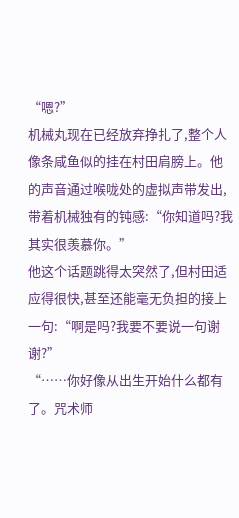“嗯?”
机械丸现在已经放弃挣扎了,整个人像条咸鱼似的挂在村田肩膀上。他的声音通过喉咙处的虚拟声带发出,带着机械独有的钝感:“你知道吗?我其实很羡慕你。”
他这个话题跳得太突然了,但村田适应得很快,甚至还能毫无负担的接上一句:“啊是吗?我要不要说一句谢谢?”
“……你好像从出生开始什么都有了。咒术师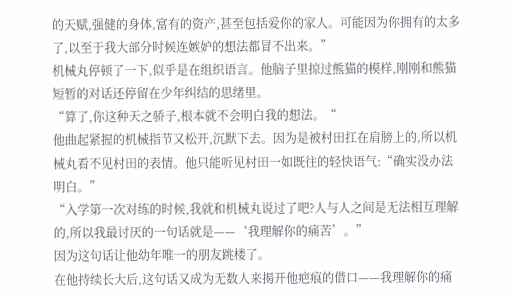的天赋,强健的身体,富有的资产,甚至包括爱你的家人。可能因为你拥有的太多了,以至于我大部分时候连嫉妒的想法都冒不出来。”
机械丸停顿了一下,似乎是在组织语言。他脑子里掠过熊猫的模样,刚刚和熊猫短暂的对话还停留在少年纠结的思绪里。
“算了,你这种天之骄子,根本就不会明白我的想法。“
他曲起紧握的机械指节又松开,沉默下去。因为是被村田扛在肩膀上的,所以机械丸看不见村田的表情。他只能听见村田一如既往的轻快语气:“确实没办法明白。”
“入学第一次对练的时候,我就和机械丸说过了吧?人与人之间是无法相互理解的,所以我最讨厌的一句话就是——‘我理解你的痛苦’。”
因为这句话让他幼年唯一的朋友跳楼了。
在他持续长大后,这句话又成为无数人来揭开他疤痕的借口——我理解你的痛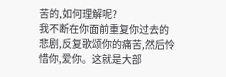苦的,如何理解呢?
我不断在你面前重复你过去的悲剧,反复歌颂你的痛苦,然后怜惜你,爱你。这就是大部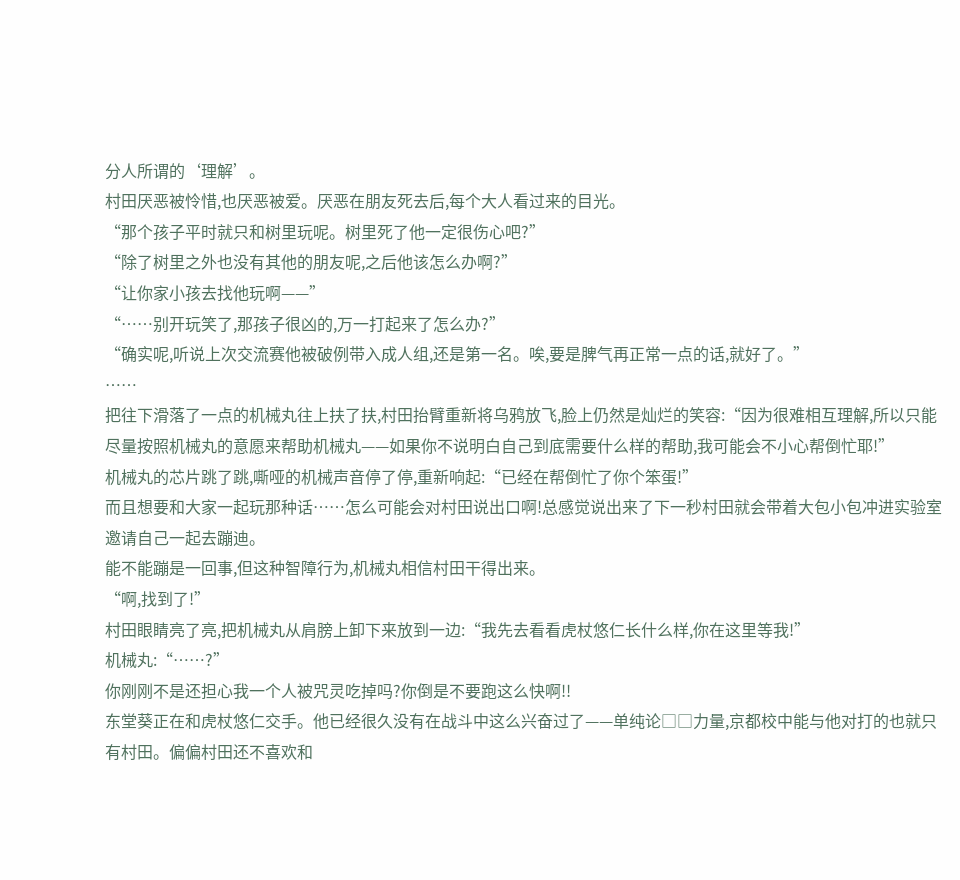分人所谓的‘理解’。
村田厌恶被怜惜,也厌恶被爱。厌恶在朋友死去后,每个大人看过来的目光。
“那个孩子平时就只和树里玩呢。树里死了他一定很伤心吧?”
“除了树里之外也没有其他的朋友呢,之后他该怎么办啊?”
“让你家小孩去找他玩啊——”
“……别开玩笑了,那孩子很凶的,万一打起来了怎么办?”
“确实呢,听说上次交流赛他被破例带入成人组,还是第一名。唉,要是脾气再正常一点的话,就好了。”
……
把往下滑落了一点的机械丸往上扶了扶,村田抬臂重新将乌鸦放飞,脸上仍然是灿烂的笑容:“因为很难相互理解,所以只能尽量按照机械丸的意愿来帮助机械丸——如果你不说明白自己到底需要什么样的帮助,我可能会不小心帮倒忙耶!”
机械丸的芯片跳了跳,嘶哑的机械声音停了停,重新响起:“已经在帮倒忙了你个笨蛋!”
而且想要和大家一起玩那种话……怎么可能会对村田说出口啊!总感觉说出来了下一秒村田就会带着大包小包冲进实验室邀请自己一起去蹦迪。
能不能蹦是一回事,但这种智障行为,机械丸相信村田干得出来。
“啊,找到了!”
村田眼睛亮了亮,把机械丸从肩膀上卸下来放到一边:“我先去看看虎杖悠仁长什么样,你在这里等我!”
机械丸:“……?”
你刚刚不是还担心我一个人被咒灵吃掉吗?你倒是不要跑这么快啊!!
东堂葵正在和虎杖悠仁交手。他已经很久没有在战斗中这么兴奋过了——单纯论□□力量,京都校中能与他对打的也就只有村田。偏偏村田还不喜欢和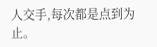人交手,每次都是点到为止。